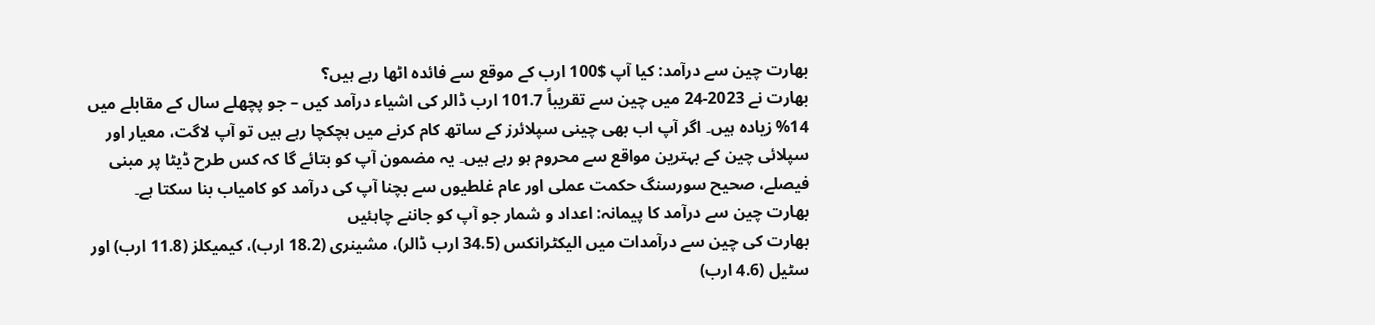بھارت چین سے درآمد: کیا آپ $100 ارب کے موقع سے فائدہ اٹھا رہے ہیں؟
بھارت نے 2023-24 میں چین سے تقریباً 101.7 ارب ڈالر کی اشیاء درآمد کیں – جو پچھلے سال کے مقابلے میں 14% زیادہ ہیں۔ اگر آپ اب بھی چینی سپلائرز کے ساتھ کام کرنے میں ہچکچا رہے ہیں تو آپ لاگت، معیار اور سپلائی چین کے بہترین مواقع سے محروم ہو رہے ہیں۔ یہ مضمون آپ کو بتائے گا کہ کس طرح ڈیٹا پر مبنی فیصلے، صحیح سورسنگ حکمت عملی اور عام غلطیوں سے بچنا آپ کی درآمد کو کامیاب بنا سکتا ہے۔
بھارت چین سے درآمد کا پیمانہ: اعداد و شمار جو آپ کو جاننے چاہئیں
بھارت کی چین سے درآمدات میں الیکٹرانکس (34.5 ارب ڈالر)، مشینری (18.2 ارب)، کیمیکلز (11.8 ارب) اور سٹیل (4.6 ارب)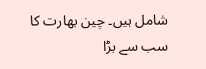شامل ہیں۔ چین بھارت کا سب سے بڑا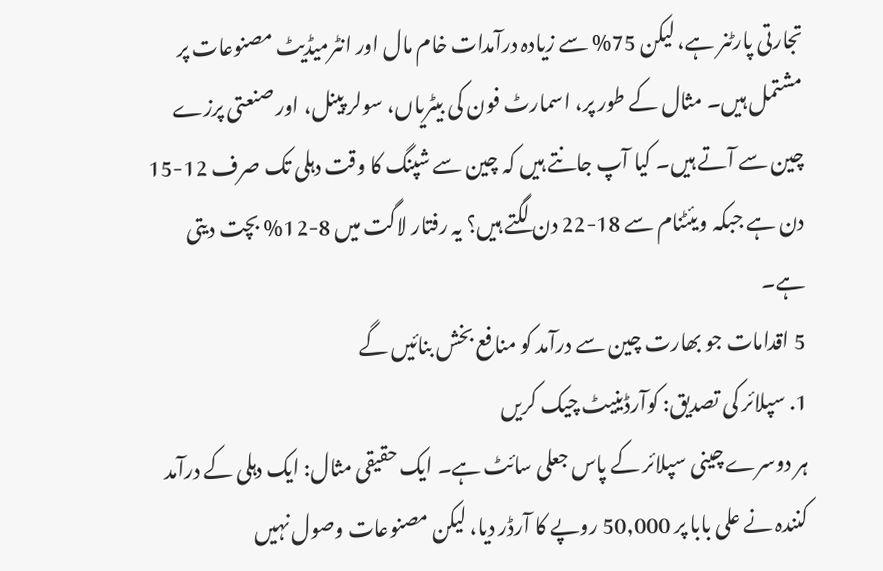تجارتی پارٹنر ہے، لیکن 75% سے زیادہ درآمدات خام مال اور انٹرمیڈیٹ مصنوعات پر مشتمل ہیں۔ مثال کے طور پر، اسمارٹ فون کی بیٹریاں، سولر پینل، اور صنعتی پرزے چین سے آتے ہیں۔ کیا آپ جانتے ہیں کہ چین سے شپنگ کا وقت دہلی تک صرف 12-15 دن ہے جبکہ ویئٹنام سے 18-22 دن لگتے ہیں؟ یہ رفتار لاگت میں 8-12% بچت دیتی ہے۔
5 اقدامات جو بھارت چین سے درآمد کو منافع بخش بنائیں گے
1. سپلائر کی تصدیق: کوآرڈینیٹ چیک کریں
ہر دوسرے چینی سپلائر کے پاس جعلی سائٹ ہے۔ ایک حقیقی مثال: ایک دہلی کے درآمد کنندہ نے علی بابا پر 50,000 روپے کا آرڈر دیا، لیکن مصنوعات وصول نہیں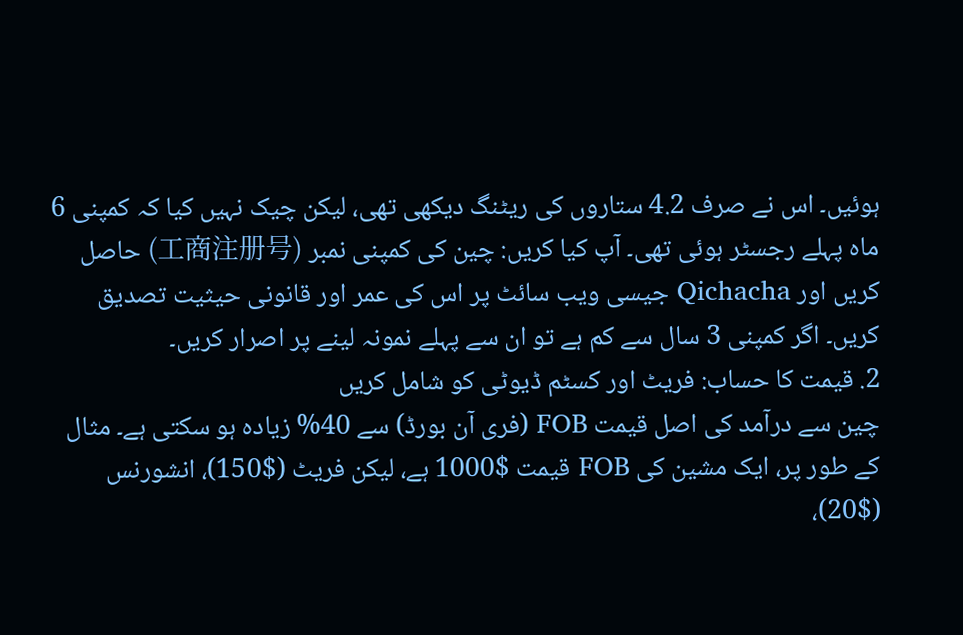ہوئیں۔ اس نے صرف 4.2 ستاروں کی ریٹنگ دیکھی تھی، لیکن چیک نہیں کیا کہ کمپنی 6 ماہ پہلے رجسٹر ہوئی تھی۔ آپ کیا کریں: چین کی کمپنی نمبر (工商注册号) حاصل کریں اور Qichacha جیسی ویب سائٹ پر اس کی عمر اور قانونی حیثیت تصدیق کریں۔ اگر کمپنی 3 سال سے کم ہے تو ان سے پہلے نمونہ لینے پر اصرار کریں۔
2. قیمت کا حساب: فریٹ اور کسٹم ڈیوٹی کو شامل کریں
چین سے درآمد کی اصل قیمت FOB (فری آن بورڈ) سے 40% زیادہ ہو سکتی ہے۔ مثال کے طور پر، ایک مشین کی FOB قیمت $1000 ہے، لیکن فریٹ ($150)، انشورنس ($20)،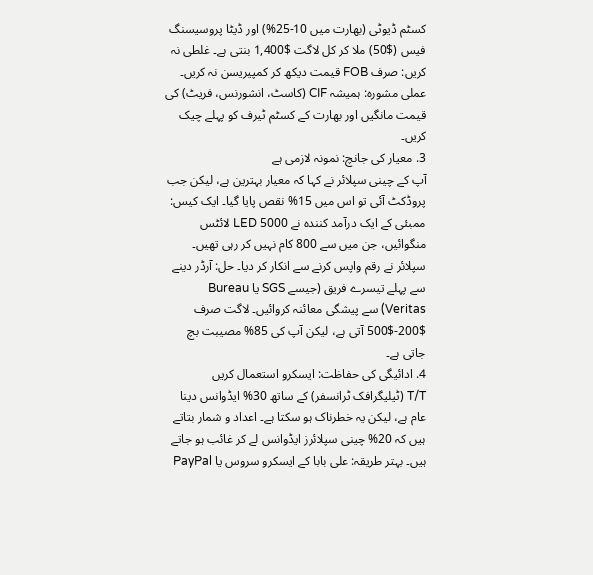کسٹم ڈیوٹی (بھارت میں 10-25%) اور ڈیٹا پروسیسنگ فیس ($50) ملا کر کل لاگت $1,400 بنتی ہے۔ غلطی نہ کریں: صرف FOB قیمت دیکھ کر کمپیریسن نہ کریں۔ عملی مشورہ: ہمیشہ CIF (کاسٹ، انشورنس، فریٹ) کی قیمت مانگیں اور بھارت کے کسٹم ٹیرف کو پہلے چیک کریں۔
3. معیار کی جانچ: نمونہ لازمی ہے
آپ کے چینی سپلائر نے کہا کہ معیار بہترین ہے، لیکن جب پروڈکٹ آئی تو اس میں 15% نقص پایا گیا۔ ایک کیس: ممبئی کے ایک درآمد کنندہ نے 5000 LED لائٹس منگوائیں، جن میں سے 800 کام نہیں کر رہی تھیں۔ سپلائر نے رقم واپس کرنے سے انکار کر دیا۔ حل: آرڈر دینے سے پہلے تیسرے فریق (جیسے SGS یا Bureau Veritas) سے پیشگی معائنہ کروائیں۔ لاگت صرف $200-$500 آتی ہے، لیکن آپ کی 85% مصیبت بچ جاتی ہے۔
4. ادائیگی کی حفاظت: ایسکرو استعمال کریں
T/T (ٹیلیگرافک ٹرانسفر) کے ساتھ 30% ایڈوانس دینا عام ہے، لیکن یہ خطرناک ہو سکتا ہے۔ اعداد و شمار بتاتے ہیں کہ 20% چینی سپلائرز ایڈوانس لے کر غائب ہو جاتے ہیں۔ بہتر طریقہ: علی بابا کے ایسکرو سروس یا PayPal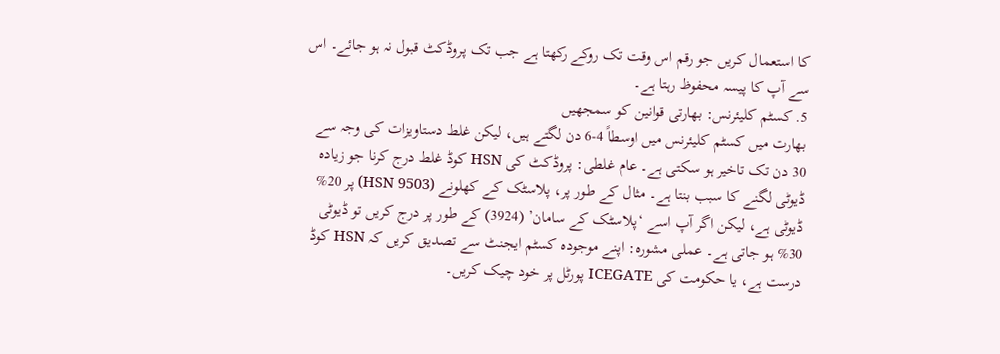کا استعمال کریں جو رقم اس وقت تک روکے رکھتا ہے جب تک پروڈکٹ قبول نہ ہو جائے۔ اس سے آپ کا پیسہ محفوظ رہتا ہے۔
5. کسٹم کلیئرنس: بھارتی قوانین کو سمجھیں
بھارت میں کسٹم کلیئرنس میں اوسطاً 4-6 دن لگتے ہیں، لیکن غلط دستاویزات کی وجہ سے 30 دن تک تاخیر ہو سکتی ہے۔ عام غلطی: پروڈکٹ کی HSN کوڈ غلط درج کرنا جو زیادہ ڈیوٹی لگنے کا سبب بنتا ہے۔ مثال کے طور پر، پلاسٹک کے کھلونے (HSN 9503) پر 20% ڈیوٹی ہے، لیکن اگر آپ اسے ‘پلاسٹک کے سامان’ (3924) کے طور پر درج کریں تو ڈیوٹی 30% ہو جاتی ہے۔ عملی مشورہ: اپنے موجودہ کسٹم ایجنٹ سے تصدیق کریں کہ HSN کوڈ درست ہے، یا حکومت کی ICEGATE پورٹل پر خود چیک کریں۔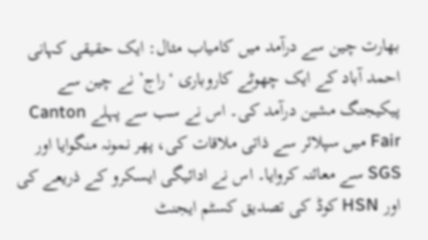بھارت چین سے درآمد میں کامیاب مثال: ایک حقیقی کہانی
احمد آباد کے ایک چھوٹے کاروباری ‘راج’ نے چین سے پیکیجنگ مشین درآمد کی۔ اس نے سب سے پہلے Canton Fair میں سپلائر سے ذاتی ملاقات کی، پھر نمونہ منگوایا اور SGS سے معائنہ کروایا۔ اس نے ادائیگی ایسکرو کے ذریعے کی اور HSN کوڈ کی تصدیق کسٹم ایجنٹ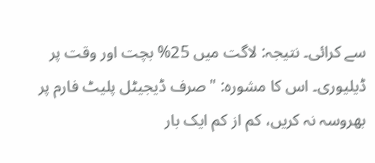سے کرائی۔ نتیجہ: لاگت میں 25% بچت اور وقت پر ڈیلیوری۔ اس کا مشورہ: "صرف ڈیجیٹل پلیٹ فارم پر بھروسہ نہ کریں، کم از کم ایک بار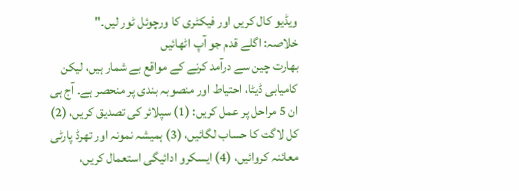ویڈیو کال کریں اور فیکٹری کا ورچوئل ٹور لیں۔"
خلاصہ: اگلے قدم جو آپ اٹھائیں
بھارت چین سے درآمد کرنے کے مواقع بے شمار ہیں، لیکن کامیابی ڈیٹا، احتیاط اور منصوبہ بندی پر منحصر ہے۔ آج ہی ان 5 مراحل پر عمل کریں: (1) سپلائر کی تصدیق کریں، (2) کل لاگت کا حساب لگائیں، (3) ہمیشہ نمونہ اور تھرڈ پارٹی معائنہ کروائیں، (4) ایسکرو ادائیگی استعمال کریں،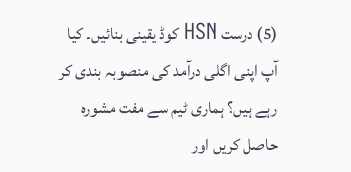(5) درست HSN کوڈ یقینی بنائیں۔ کیا آپ اپنی اگلی درآمد کی منصوبہ بندی کر رہے ہیں؟ ہماری ٹیم سے مفت مشورہ حاصل کریں اور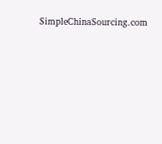SimpleChinaSourcing.com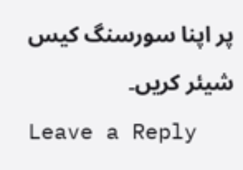پر اپنا سورسنگ کیس شیئر کریں۔
Leave a Reply